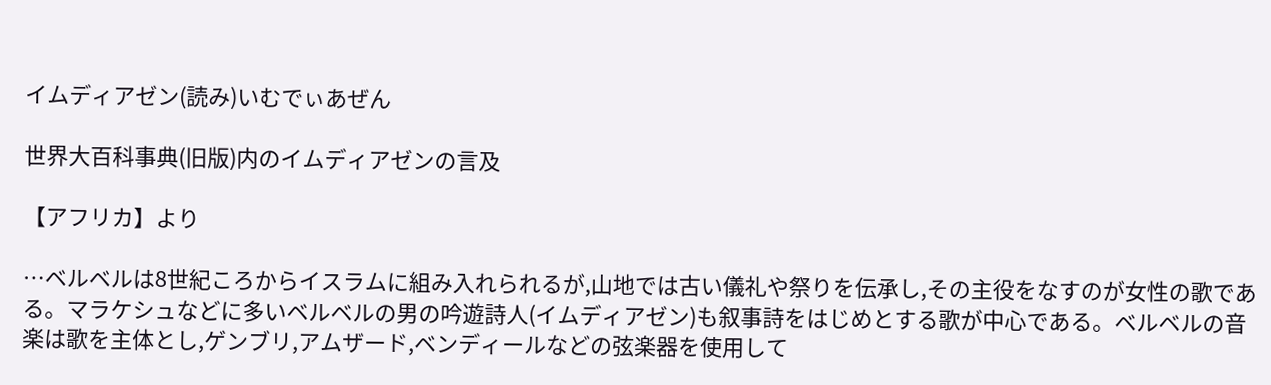イムディアゼン(読み)いむでぃあぜん

世界大百科事典(旧版)内のイムディアゼンの言及

【アフリカ】より

…ベルベルは8世紀ころからイスラムに組み入れられるが,山地では古い儀礼や祭りを伝承し,その主役をなすのが女性の歌である。マラケシュなどに多いベルベルの男の吟遊詩人(イムディアゼン)も叙事詩をはじめとする歌が中心である。ベルベルの音楽は歌を主体とし,ゲンブリ,アムザード,ベンディールなどの弦楽器を使用して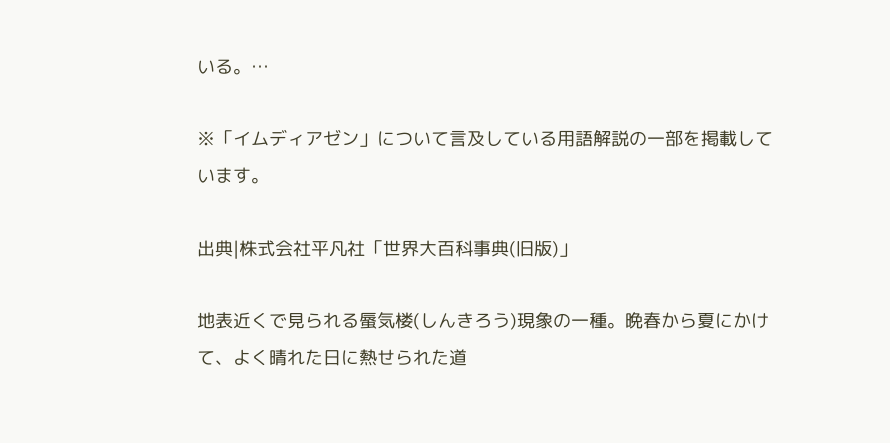いる。…

※「イムディアゼン」について言及している用語解説の一部を掲載しています。

出典|株式会社平凡社「世界大百科事典(旧版)」

地表近くで見られる蜃気楼(しんきろう)現象の一種。晩春から夏にかけて、よく晴れた日に熱せられた道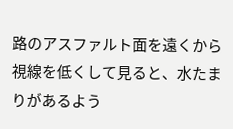路のアスファルト面を遠くから視線を低くして見ると、水たまりがあるよう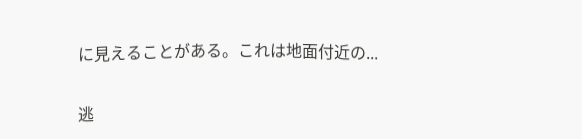に見えることがある。これは地面付近の...

逃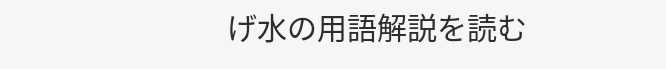げ水の用語解説を読む